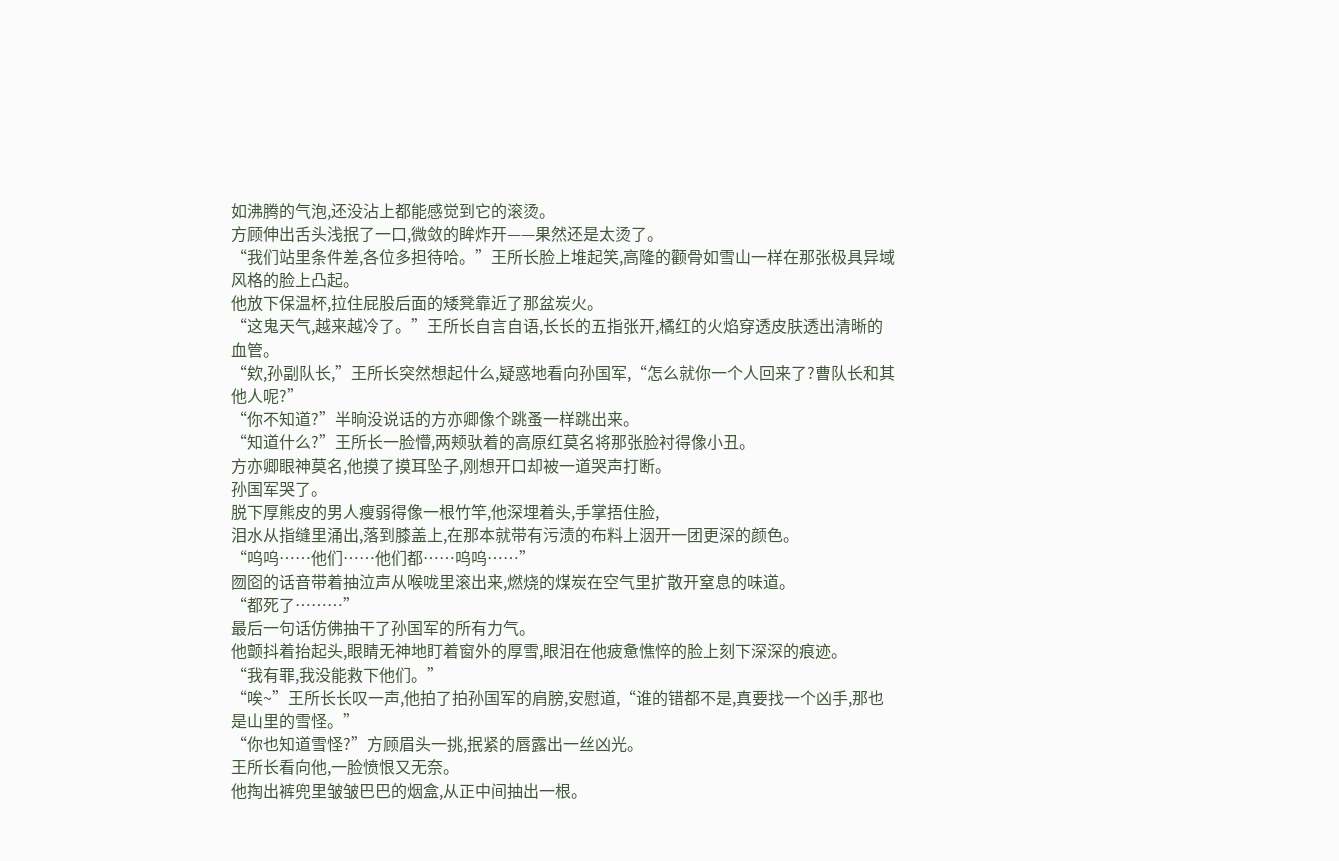如沸腾的气泡,还没沾上都能感觉到它的滚烫。
方顾伸出舌头浅抿了一口,微敛的眸炸开——果然还是太烫了。
“我们站里条件差,各位多担待哈。”王所长脸上堆起笑,高隆的颧骨如雪山一样在那张极具异域风格的脸上凸起。
他放下保温杯,拉住屁股后面的矮凳靠近了那盆炭火。
“这鬼天气,越来越冷了。”王所长自言自语,长长的五指张开,橘红的火焰穿透皮肤透出清晰的血管。
“欸,孙副队长,”王所长突然想起什么,疑惑地看向孙国军,“怎么就你一个人回来了?曹队长和其他人呢?”
“你不知道?”半晌没说话的方亦卿像个跳蚤一样跳出来。
“知道什么?”王所长一脸懵,两颊驮着的高原红莫名将那张脸衬得像小丑。
方亦卿眼神莫名,他摸了摸耳坠子,刚想开口却被一道哭声打断。
孙国军哭了。
脱下厚熊皮的男人瘦弱得像一根竹竿,他深埋着头,手掌捂住脸,
泪水从指缝里涌出,落到膝盖上,在那本就带有污渍的布料上洇开一团更深的颜色。
“呜呜……他们……他们都……呜呜……”
囫囵的话音带着抽泣声从喉咙里滚出来,燃烧的煤炭在空气里扩散开窒息的味道。
“都死了………”
最后一句话仿佛抽干了孙国军的所有力气。
他颤抖着抬起头,眼睛无神地盯着窗外的厚雪,眼泪在他疲惫憔悴的脸上刻下深深的痕迹。
“我有罪,我没能救下他们。”
“唉~”王所长长叹一声,他拍了拍孙国军的肩膀,安慰道,“谁的错都不是,真要找一个凶手,那也是山里的雪怪。”
“你也知道雪怪?”方顾眉头一挑,抿紧的唇露出一丝凶光。
王所长看向他,一脸愤恨又无奈。
他掏出裤兜里皱皱巴巴的烟盒,从正中间抽出一根。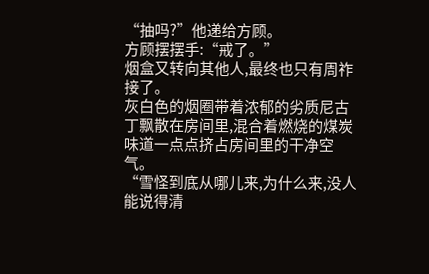“抽吗?”他递给方顾。
方顾摆摆手:“戒了。”
烟盒又转向其他人,最终也只有周祚接了。
灰白色的烟圈带着浓郁的劣质尼古丁飘散在房间里,混合着燃烧的煤炭味道一点点挤占房间里的干净空气。
“雪怪到底从哪儿来,为什么来,没人能说得清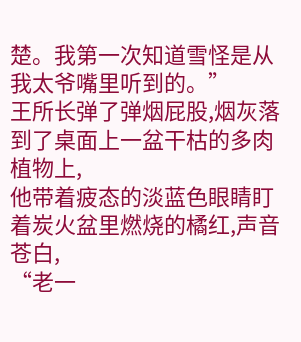楚。我第一次知道雪怪是从我太爷嘴里听到的。”
王所长弹了弹烟屁股,烟灰落到了桌面上一盆干枯的多肉植物上,
他带着疲态的淡蓝色眼睛盯着炭火盆里燃烧的橘红,声音苍白,
“老一